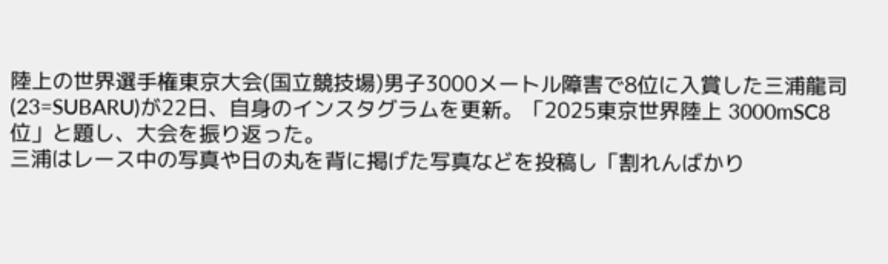陸上の世界選手権東京大会(国立競技場)男子3000メートル障害で8位に入賞した三浦龍司(23=SUBARU)が22日、自身のインスタグラムを更新。「2025東京世界陸上 3000mSC8位」と題し、大会を振り返った。
三浦はレース中の写真や日の丸を背に掲げた写真などを投稿し「割れんばかり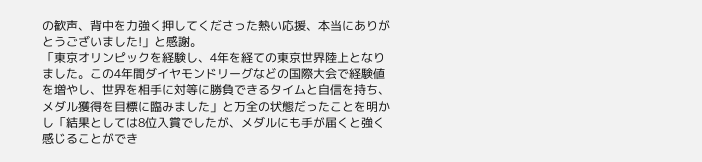の歓声、背中を力強く押してくださった熱い応援、本当にありがとうございました!」と感謝。
「東京オリンピックを経験し、4年を経ての東京世界陸上となりました。この4年間ダイヤモンドリーグなどの国際大会で経験値を増やし、世界を相手に対等に勝負できるタイムと自信を持ち、メダル獲得を目標に臨みました」と万全の状態だったことを明かし「結果としては8位入賞でしたが、メダルにも手が届くと強く感じることができ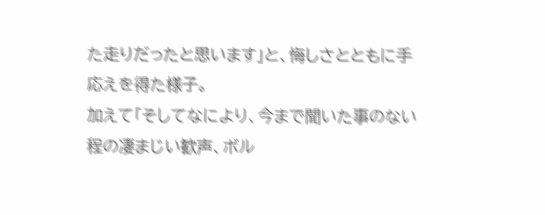た走りだったと思います」と、悔しさとともに手応えを得た様子。
加えて「そしてなにより、今まで聞いた事のない程の凄まじい歓声、ボル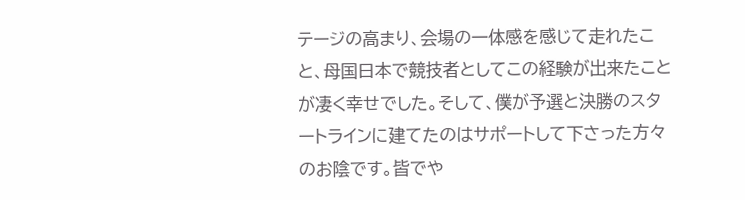テージの高まり、会場の一体感を感じて走れたこと、母国日本で競技者としてこの経験が出来たことが凄く幸せでした。そして、僕が予選と決勝のスタートラインに建てたのはサポートして下さった方々のお陰です。皆でや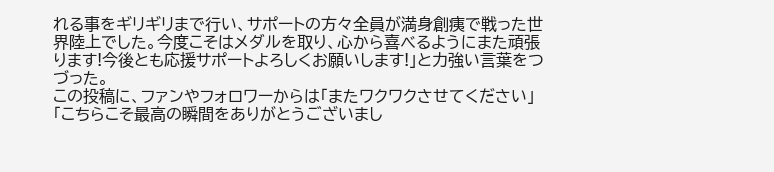れる事をギリギリまで行い、サポートの方々全員が満身創痍で戦った世界陸上でした。今度こそはメダルを取り、心から喜べるようにまた頑張ります!今後とも応援サポートよろしくお願いします!」と力強い言葉をつづった。
この投稿に、ファンやフォロワーからは「またワクワクさせてください」「こちらこそ最高の瞬間をありがとうございまし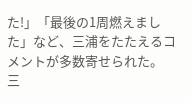た!」「最後の1周燃えました」など、三浦をたたえるコメントが多数寄せられた。
三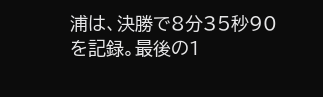浦は、決勝で8分35秒90を記録。最後の1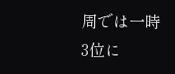周では一時3位に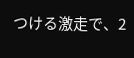つける激走で、2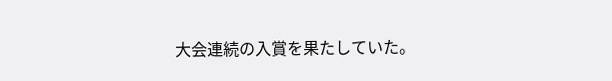大会連続の入賞を果たしていた。